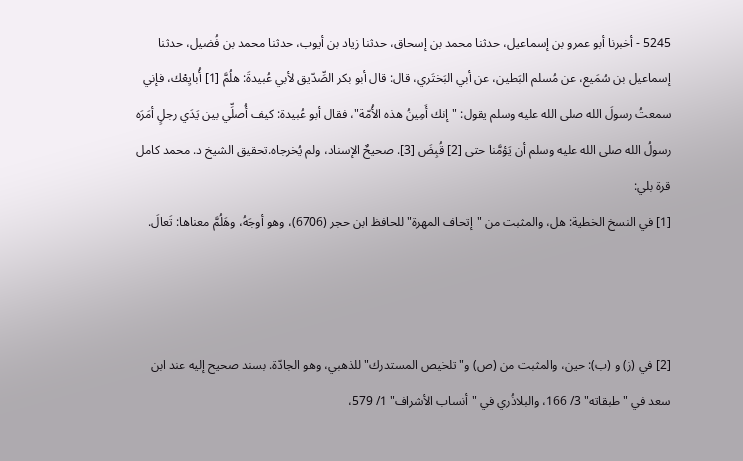5245 - أخبرنا أبو عمرو بن إسماعيل، حدثنا محمد بن إسحاق، حدثنا زياد بن أيوب، حدثنا محمد بن فُضيل، حدثنا إسماعيل بن سُمَيع، عن مُسلم البَطين، عن أبي البَختَري، قال: قال أبو بكر الصِّدّيق لأبي عُبيدةَ: هلُمَّ [1] أُبايِعْك، فإني سمعتُ رسولَ الله صلى الله عليه وسلم يقول: "إنك أَمِينُ هذه الأُمّة"، فقال أبو عُبيدة: كيف أُصلِّي بين يَدَي رجلٍ أمَرَه رسولُ الله صلى الله عليه وسلم أن يَؤمَّنا حتى [2] قُبِضَ [3]. صحيحٌ الإسناد، ولم يُخرجاه.تحقيق الشيخ د. محمد كامل قرة بلي:
[1] في النسخ الخطية: هل، والمثبت من "إتحاف المهرة" للحافظ ابن حجر (6706)، وهو أوجَهُ، وهَلُمَّ معناها: تَعالَ.



[2] في (ز) و (ب): حين، والمثبت من (ص) و"تلخيص المستدرك" للذهبي، وهو الجادّة. بسند صحيح إليه عند ابن سعد في "طبقاته" 3/ 166، والبلاذُري في "أنساب الأشراف" 1/ 579،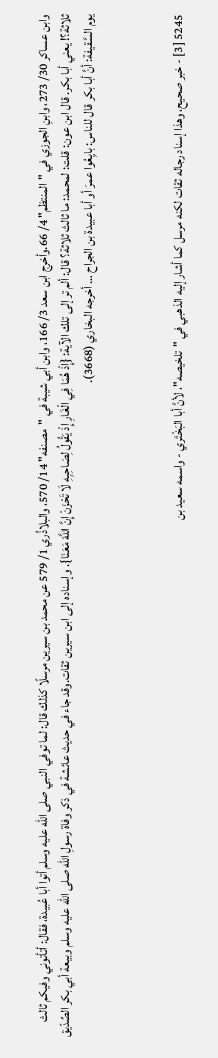وابن عساكر 30/ 273، وابنِ الجوزي في "المنتظم" 4/ 66.وأخرج ابن سعد 3/ 166، وابن أبي شيبة في "مصنفه" 14/ 570، والبلاذُري 1/ 579 عن محمد بن سيرين مرسلًا كذلك قال: لما توفي النبي صلى الله عليه وسلم أتوا أبا عُبيدة، فقال: أتأتوني وفيكم ثالث ثلاثة؟! يعني أبا بكر. قال ابن عون: قلت: لمحمد: ما ثالث ثلاثة؟ قال: ألم تر إلى تلك الآية: {إِذْ هُمَا فِي الْغَارِ إِذْ يَقُولُ لِصَاحِبِهِ لَا تَحْزَنْ إِنَّ اللَّهَ مَعَنَا}. وإسناده إلى ابن سيرين ثقات.وقد جاء في حديث عائشة في ذكر وفاة رسولِ الله صلى الله عليه وسلم وبيعة أبي بكر الصِّدّيق يوم السَّقيفة: أنَّ أبا بكر قال للناس: بايِعُوا عمرَ أو أبا عبيدة بن الجراح … أخرجه البخاري (3668).



5245 [3] - خبر صحيح، وهذا إسناد رجاله ثقات لكنه مرسل كما أشار إليه الذهبي في "تلخيصه"، لأنَّ أبا البَخْتَري - واسمه سعيد بن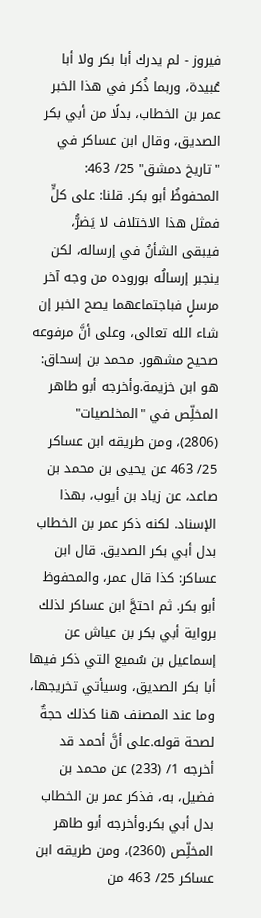فيروز - لم يدرك أبا بكر ولا أبا عُبيدة، وربما ذُكر في هذا الخبر عمر بن الخطاب، بدلًا من أبي بكر الصديق، وقال ابن عساكر في "تاريخ دمشق" 25/ 463: المحفوظُ أبو بكر. قلنا: على كلٍّ فمثل هذا الاختلاف لا يَضرُّ، فيبقى الشأنُ في إرساله، لكن ينجبر إرسالُه بوروده من وجه آخر مرسلٍ فباجتماعهما يصح الخبر إن شاء الله تعالى، وعلى أنَّ مرفوعه صحيح مشهور. محمد بن إسحاق: هو ابن خزيمة.وأخرجه أبو طاهر المخلِّص في "المخلصيات" (2806)، ومن طريقه ابن عساكر 25/ 463 عن يحيى بن محمد بن صاعد، عن زياد بن أيوب، بهذا الإسناد. لكنه ذكر عمر بن الخطاب بدل أبي بكر الصديق. قال ابن عساكر: كذا قال عمر، والمحفوظ أبو بكر. ثم احتجَّ ابن عساكر لذلك برواية أبي بكر بن عياش عن إسماعيل بن سُميع التي ذكر فيها أبا بكر الصديق، وسيأتي تخريجها، وما عند المصنف هنا كذلك حجةٌ لصحة قوله.على أنَّ أحمد قد أخرجه 1/ (233) عن محمد بن فضيل، به، فذكر عمر بن الخطاب بدل أبي بكر.وأخرجه أبو طاهر المخلِّص (2360)، ومن طريقه ابن عساكر 25/ 463 من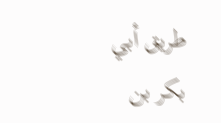طريق أبي بكر بن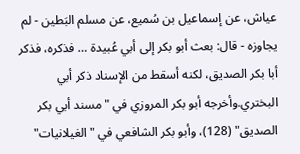عياش، عن إسماعيل بن سُميع، عن مسلم البَطين - لم يجاوزه - قال: بعث أبو بكر إلى أبي عُبيدة … فذكره، فذكر أبا بكر الصديق، لكنه أسقط من الإسناد ذكر أبي البختري.وأخرجه أبو بكر المروزي في "مسند أبي بكر الصديق" (128)، وأبو بكر الشافعي في "الغيلانيات"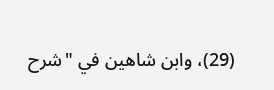(29)، وابن شاهين في "شرح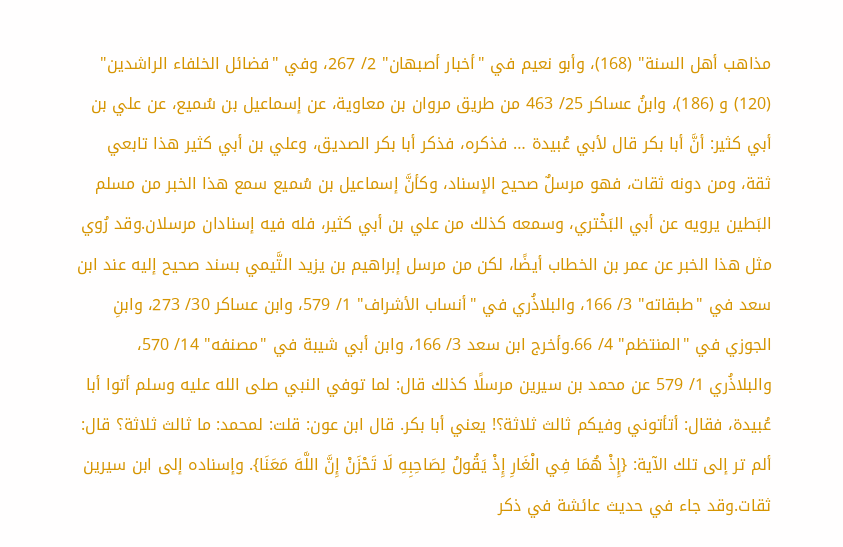مذاهب أهل السنة" (168)، وأبو نعيم في "أخبار أصبهان" 2/ 267، وفي "فضائل الخلفاء الراشدين" (120) و (186)، وابنُ عساكر 25/ 463 من طريق مروان بن معاوية، عن إسماعيل بن سُميع، عن علي بن أبي كثير: أنَّ أبا بكر قال لأبي عُبيدة … فذكره، فذكر أبا بكر الصديق، وعلي بن أبي كثير هذا تابعي ثقة، ومن دونه ثقات، فهو مرسلٌ صحيح الإسناد، وكأنَّ إسماعيل بن سُميع سمع هذا الخبر من مسلم البَطين يرويه عن أبي البَخْتري، وسمعه كذلك من علي بن أبي كثير، فله فيه إسنادان مرسلان.وقد رُوي مثل هذا الخبر عن عمر بن الخطاب أيضًا، لكن من مرسل إبراهيم بن يزيد التَّيمي بسند صحيح إليه عند ابن سعد في "طبقاته" 3/ 166، والبلاذُري في "أنساب الأشراف" 1/ 579، وابن عساكر 30/ 273، وابنِ الجوزي في "المنتظم" 4/ 66.وأخرج ابن سعد 3/ 166، وابن أبي شيبة في "مصنفه" 14/ 570، والبلاذُري 1/ 579 عن محمد بن سيرين مرسلًا كذلك قال: لما توفي النبي صلى الله عليه وسلم أتوا أبا عُبيدة، فقال: أتأتوني وفيكم ثالث ثلاثة؟! يعني أبا بكر. قال ابن عون: قلت: لمحمد: ما ثالث ثلاثة؟ قال: ألم تر إلى تلك الآية: {إِذْ هُمَا فِي الْغَارِ إِذْ يَقُولُ لِصَاحِبِهِ لَا تَحْزَنْ إِنَّ اللَّهَ مَعَنَا}. وإسناده إلى ابن سيرين ثقات.وقد جاء في حديث عائشة في ذكر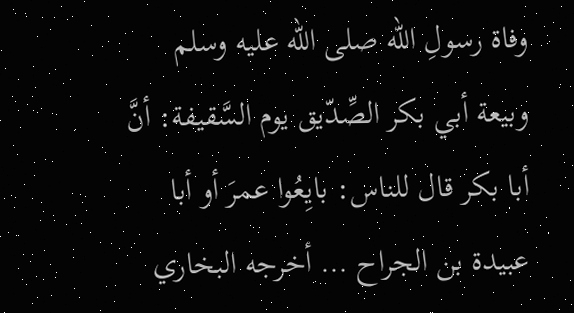وفاة رسولِ الله صلى الله عليه وسلم وبيعة أبي بكر الصِّدّيق يوم السَّقيفة: أنَّ أبا بكر قال للناس: بايِعُوا عمرَ أو أبا عبيدة بن الجراح … أخرجه البخاري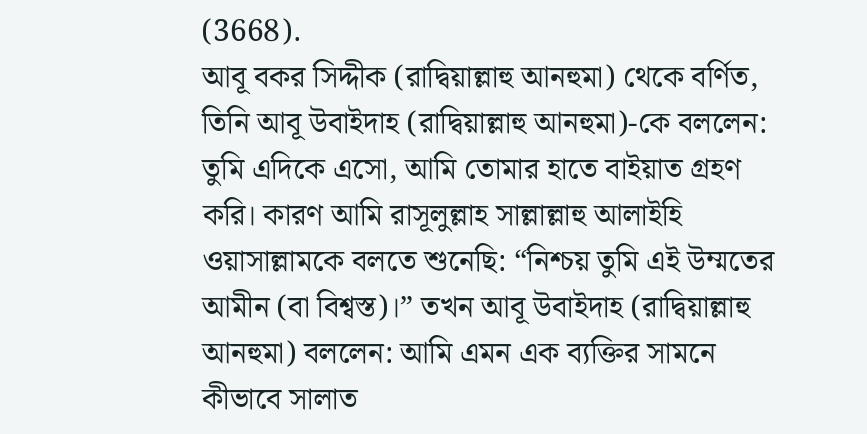(3668).
আবূ বকর সিদ্দীক (রাদ্বিয়াল্লাহু আনহুমা) থেকে বর্ণিত, তিনি আবূ উবাইদাহ (রাদ্বিয়াল্লাহু আনহুমা)-কে বললেন: তুমি এদিকে এসো, আমি তোমার হাতে বাইয়াত গ্রহণ করি। কারণ আমি রাসূলুল্লাহ সাল্লাল্লাহু আলাইহি ওয়াসাল্লামকে বলতে শুনেছি: “নিশ্চয় তুমি এই উম্মতের আমীন (বা বিশ্বস্ত)।” তখন আবূ উবাইদাহ (রাদ্বিয়াল্লাহু আনহুমা) বললেন: আমি এমন এক ব্যক্তির সামনে কীভাবে সালাত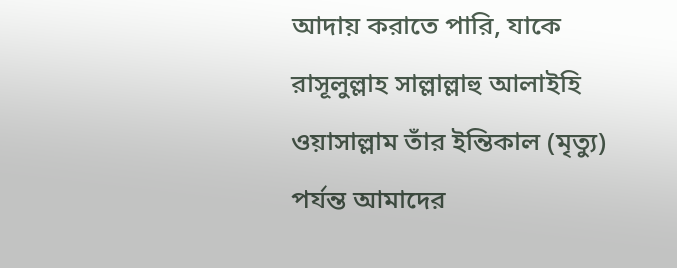আদায় করাতে পারি, যাকে রাসূলুল্লাহ সাল্লাল্লাহু আলাইহি ওয়াসাল্লাম তাঁর ইন্তিকাল (মৃত্যু) পর্যন্ত আমাদের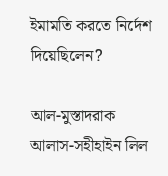ইমামতি করতে নির্দেশ দিয়েছিলেন?

আল-মুস্তাদরাক আলাস-সহীহাইন লিল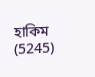হাকিম (5245)